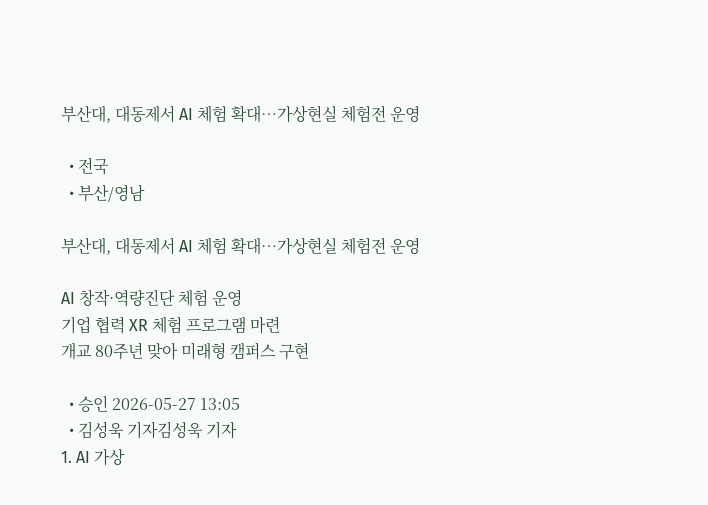부산대, 대동제서 AI 체험 확대…가상현실 체험전 운영

  • 전국
  • 부산/영남

부산대, 대동제서 AI 체험 확대…가상현실 체험전 운영

AI 창작·역량진단 체험 운영
기업 협력 XR 체험 프로그램 마련
개교 80주년 맞아 미래형 캠퍼스 구현

  • 승인 2026-05-27 13:05
  • 김성욱 기자김성욱 기자
1. AI 가상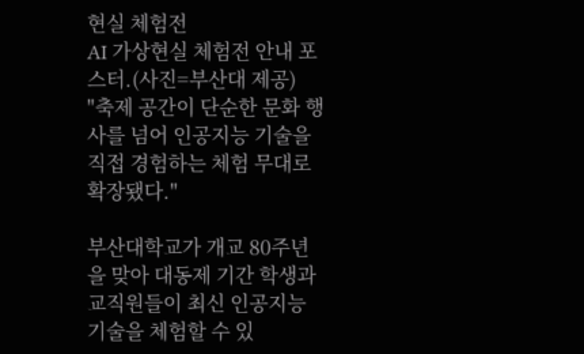현실 체험전
AI 가상현실 체험전 안내 포스터.(사진=부산대 제공)
"축제 공간이 단순한 문화 행사를 넘어 인공지능 기술을 직접 경험하는 체험 무대로 확장됐다."

부산대학교가 개교 80주년을 맞아 대동제 기간 학생과 교직원들이 최신 인공지능 기술을 체험할 수 있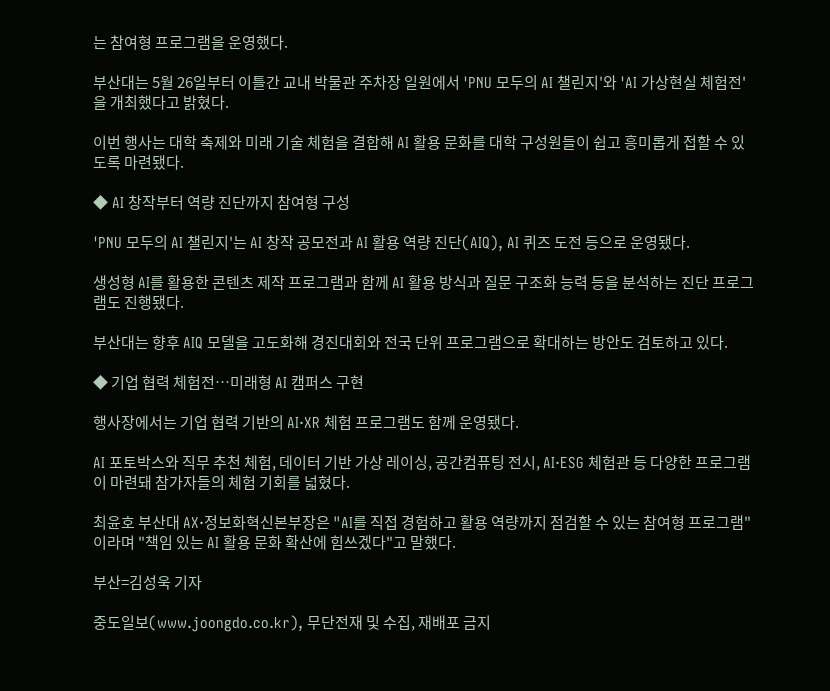는 참여형 프로그램을 운영했다.

부산대는 5월 26일부터 이틀간 교내 박물관 주차장 일원에서 'PNU 모두의 AI 챌린지'와 'AI 가상현실 체험전'을 개최했다고 밝혔다.

이번 행사는 대학 축제와 미래 기술 체험을 결합해 AI 활용 문화를 대학 구성원들이 쉽고 흥미롭게 접할 수 있도록 마련됐다.

◆ AI 창작부터 역량 진단까지 참여형 구성

'PNU 모두의 AI 챌린지'는 AI 창작 공모전과 AI 활용 역량 진단(AIQ), AI 퀴즈 도전 등으로 운영됐다.

생성형 AI를 활용한 콘텐츠 제작 프로그램과 함께 AI 활용 방식과 질문 구조화 능력 등을 분석하는 진단 프로그램도 진행됐다.

부산대는 향후 AIQ 모델을 고도화해 경진대회와 전국 단위 프로그램으로 확대하는 방안도 검토하고 있다.

◆ 기업 협력 체험전…미래형 AI 캠퍼스 구현

행사장에서는 기업 협력 기반의 AI·XR 체험 프로그램도 함께 운영됐다.

AI 포토박스와 직무 추천 체험, 데이터 기반 가상 레이싱, 공간컴퓨팅 전시, AI·ESG 체험관 등 다양한 프로그램이 마련돼 참가자들의 체험 기회를 넓혔다.

최윤호 부산대 AX·정보화혁신본부장은 "AI를 직접 경험하고 활용 역량까지 점검할 수 있는 참여형 프로그램"이라며 "책임 있는 AI 활용 문화 확산에 힘쓰겠다"고 말했다.

부산=김성욱 기자

중도일보(www.joongdo.co.kr), 무단전재 및 수집, 재배포 금지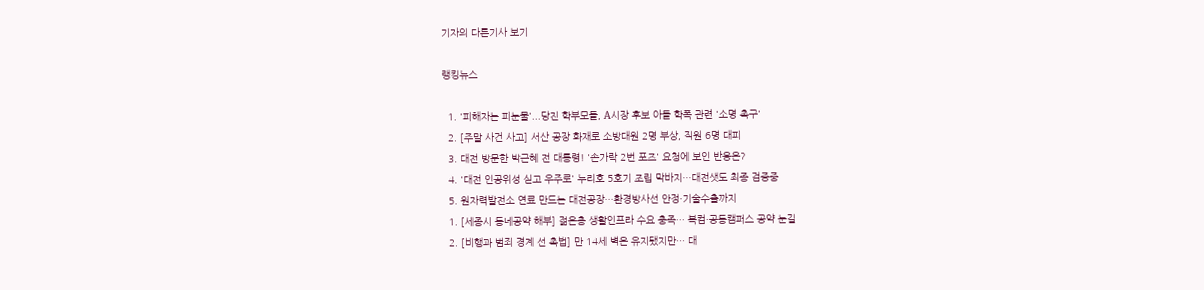기자의 다른기사 보기

랭킹뉴스

  1. '피해자는 피눈물'...당진 학부모들, A시장 후보 아들 학폭 관련 '소명 촉구'
  2. [주말 사건 사고] 서산 공장 화재로 소방대원 2명 부상, 직원 6명 대피
  3. 대전 방문한 박근혜 전 대통령! '손가락 2번 포즈' 요청에 보인 반응은?
  4. '대전 인공위성 싣고 우주로' 누리호 5호기 조립 막바지…대전샛도 최종 검증중
  5. 원자력발전소 연료 만드는 대전공장…환경방사선 안정·기술수출까지
  1. [세종시 동네공약 해부] 젊은층 생활인프라 수요 충족… 복컴·공동캠퍼스 공약 눈길
  2. [비행과 범죄 경계 선 촉법] 만 14세 벽은 유지됐지만… 대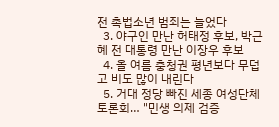전 촉법소년 범죄는 늘었다
  3. 야구인 만난 허태정 후보, 박근혜 전 대통령 만난 이장우 후보
  4. 올 여름 충청권 평년보다 무덥고 비도 많이 내린다
  5. 거대 정당 빠진 세종 여성단체 토론회… "민생 의제 검증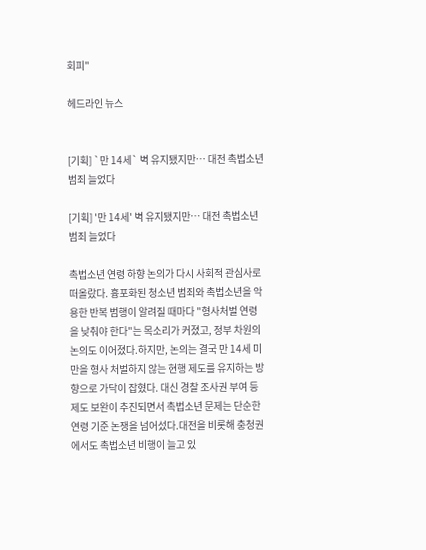회피"

헤드라인 뉴스


[기획] `만 14세` 벽 유지됐지만… 대전 촉법소년 범죄 늘었다

[기획] '만 14세' 벽 유지됐지만… 대전 촉법소년 범죄 늘었다

촉법소년 연령 하향 논의가 다시 사회적 관심사로 떠올랐다. 흉포화된 청소년 범죄와 촉법소년을 악용한 반복 범행이 알려질 때마다 "형사처벌 연령을 낮춰야 한다"는 목소리가 커졌고, 정부 차원의 논의도 이어졌다.하지만, 논의는 결국 만 14세 미만을 형사 처벌하지 않는 현행 제도를 유지하는 방향으로 가닥이 잡혔다. 대신 경찰 조사권 부여 등 제도 보완이 추진되면서 촉법소년 문제는 단순한 연령 기준 논쟁을 넘어섰다.대전을 비롯해 충청권에서도 촉법소년 비행이 늘고 있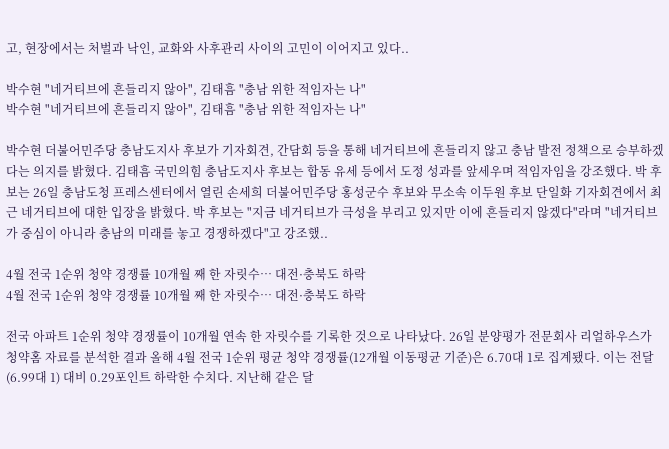고, 현장에서는 처벌과 낙인, 교화와 사후관리 사이의 고민이 이어지고 있다..

박수현 "네거티브에 흔들리지 않아", 김태흠 "충남 위한 적임자는 나"
박수현 "네거티브에 흔들리지 않아", 김태흠 "충남 위한 적임자는 나"

박수현 더불어민주당 충남도지사 후보가 기자회견, 간담회 등을 통해 네거티브에 흔들리지 않고 충남 발전 정책으로 승부하겠다는 의지를 밝혔다. 김태흠 국민의힘 충남도지사 후보는 합동 유세 등에서 도정 성과를 앞세우며 적임자임을 강조했다. 박 후보는 26일 충남도청 프레스센터에서 열린 손세희 더불어민주당 홍성군수 후보와 무소속 이두원 후보 단일화 기자회견에서 최근 네거티브에 대한 입장을 밝혔다. 박 후보는 "지금 네거티브가 극성을 부리고 있지만 이에 흔들리지 않겠다"라며 "네거티브가 중심이 아니라 충남의 미래를 놓고 경쟁하겠다"고 강조했..

4월 전국 1순위 청약 경쟁률 10개월 째 한 자릿수… 대전·충북도 하락
4월 전국 1순위 청약 경쟁률 10개월 째 한 자릿수… 대전·충북도 하락

전국 아파트 1순위 청약 경쟁률이 10개월 연속 한 자릿수를 기록한 것으로 나타났다. 26일 분양평가 전문회사 리얼하우스가 청약홈 자료를 분석한 결과 올해 4월 전국 1순위 평균 청약 경쟁률(12개월 이동평균 기준)은 6.70대 1로 집계됐다. 이는 전달(6.99대 1) 대비 0.29포인트 하락한 수치다. 지난해 같은 달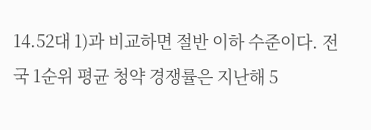14.52대 1)과 비교하면 절반 이하 수준이다. 전국 1순위 평균 청약 경쟁률은 지난해 5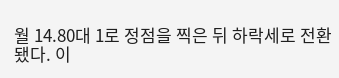월 14.80대 1로 정점을 찍은 뒤 하락세로 전환됐다. 이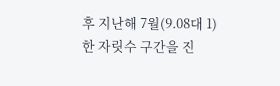후 지난해 7월(9.08대 1) 한 자릿수 구간을 진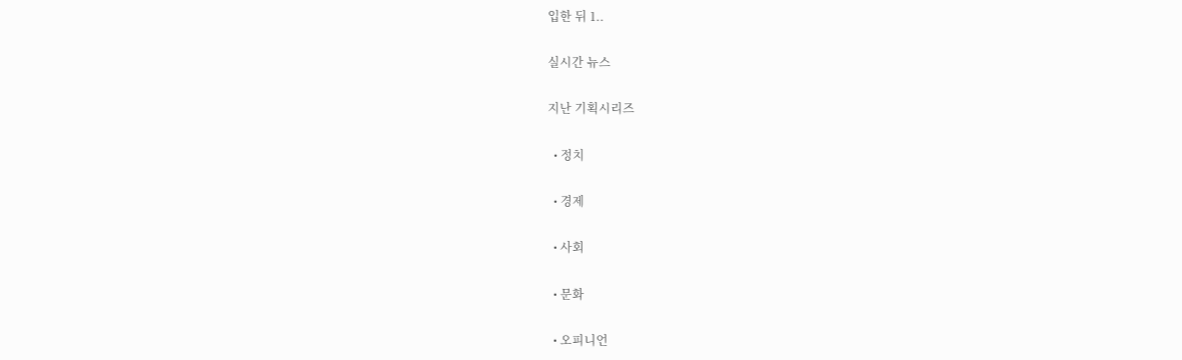입한 뒤 1..

실시간 뉴스

지난 기획시리즈

  • 정치

  • 경제

  • 사회

  • 문화

  • 오피니언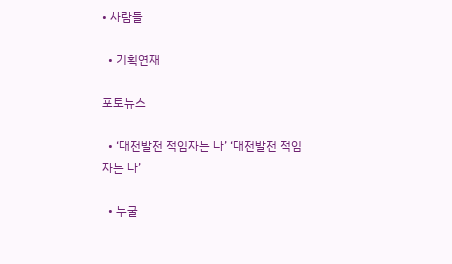• 사람들

  • 기획연재

포토뉴스

  • ‘대전발전 적임자는 나’ ‘대전발전 적임자는 나’

  • 누굴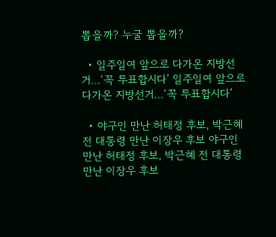뽑을까? 누굴 뽑을까?

  • 일주일여 앞으로 다가온 지방선거…‘꼭 투표합시다’ 일주일여 앞으로 다가온 지방선거…‘꼭 투표합시다’

  • 야구인 만난 허태정 후보, 박근혜 전 대통령 만난 이장우 후보 야구인 만난 허태정 후보, 박근혜 전 대통령 만난 이장우 후보